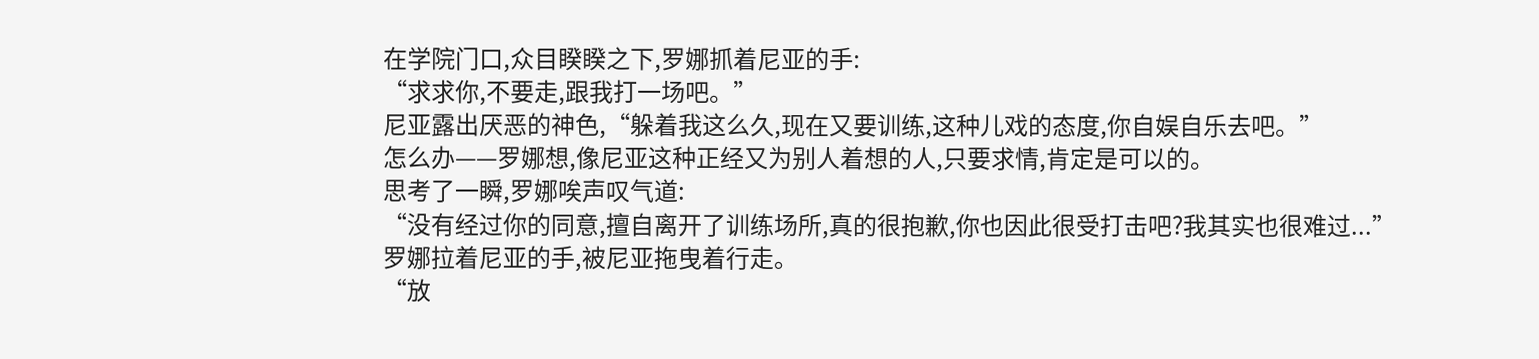在学院门口,众目睽睽之下,罗娜抓着尼亚的手:
“求求你,不要走,跟我打一场吧。”
尼亚露出厌恶的神色,“躲着我这么久,现在又要训练,这种儿戏的态度,你自娱自乐去吧。”
怎么办——罗娜想,像尼亚这种正经又为别人着想的人,只要求情,肯定是可以的。
思考了一瞬,罗娜唉声叹气道:
“没有经过你的同意,擅自离开了训练场所,真的很抱歉,你也因此很受打击吧?我其实也很难过...”
罗娜拉着尼亚的手,被尼亚拖曳着行走。
“放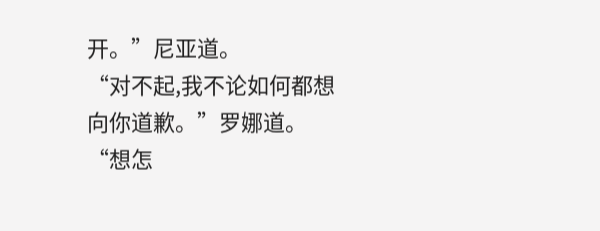开。”尼亚道。
“对不起,我不论如何都想向你道歉。”罗娜道。
“想怎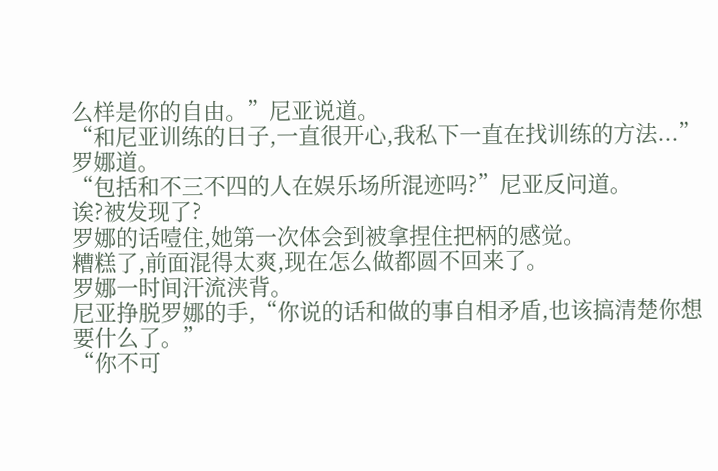么样是你的自由。”尼亚说道。
“和尼亚训练的日子,一直很开心,我私下一直在找训练的方法...”罗娜道。
“包括和不三不四的人在娱乐场所混迹吗?”尼亚反问道。
诶?被发现了?
罗娜的话噎住,她第一次体会到被拿捏住把柄的感觉。
糟糕了,前面混得太爽,现在怎么做都圆不回来了。
罗娜一时间汗流浃背。
尼亚挣脱罗娜的手,“你说的话和做的事自相矛盾,也该搞清楚你想要什么了。”
“你不可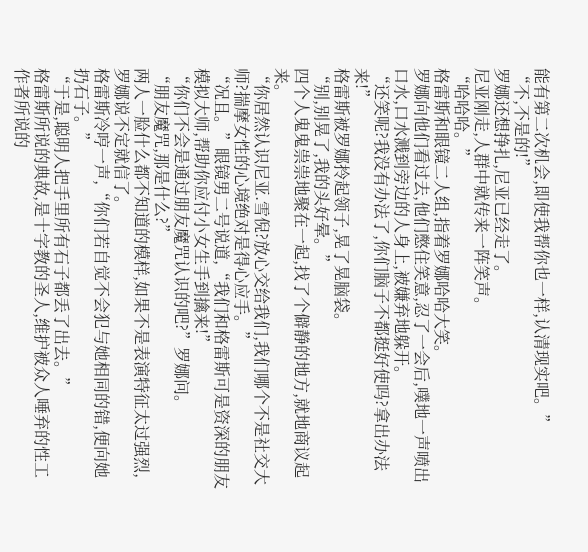能有第二次机会,即使我帮你也一样,认清现实吧。”
“不,不是的!”
罗娜还想挣扎,尼亚已经走了。
尼亚刚走,人群中就传来一阵笑声。
“哈哈哈。”
格雷斯和眼镜二人组,指着罗娜哈哈大笑。
罗娜向他们看过去,他们憋住笑意,忍了一会后,噗地一声喷出口水,口水溅到旁边的人身上,被嫌弃地躲开。
“还笑呢?我没有办法了,你们脑子不都挺好使吗?拿出办法来!”
格雷斯被罗娜拎起领子,晃了晃脑袋。
“别,别晃了,我的头好晕。”
四个人鬼鬼祟祟地聚在一起,找了个僻静的地方,就地商议起来。
“你居然认识尼亚.雪倪?放心交给我们,我们哪个不是社交大师?揣摩女性的心境绝对是得心应手。”
“况且。”眼镜男二号说道,“我们和格雷斯可是资深的朋友模拟大师,帮助你应付小女生手到擒来!”
“你们不会是通过朋友魔咒认识的吧?”罗娜问。
“朋友魔咒,那是什么?”
两人一脸什么都不知道的模样,如果不是表演特征太过强烈,罗娜说不定就信了。
格雷斯冷哼一声,“你们若自觉不会犯与她相同的错,便向她扔石子。”
“于是,聪明人把手里所有石子都丢了出去。”
格雷斯所说的典故,是十字教的圣人,维护被众人唾弃的性工作者所说的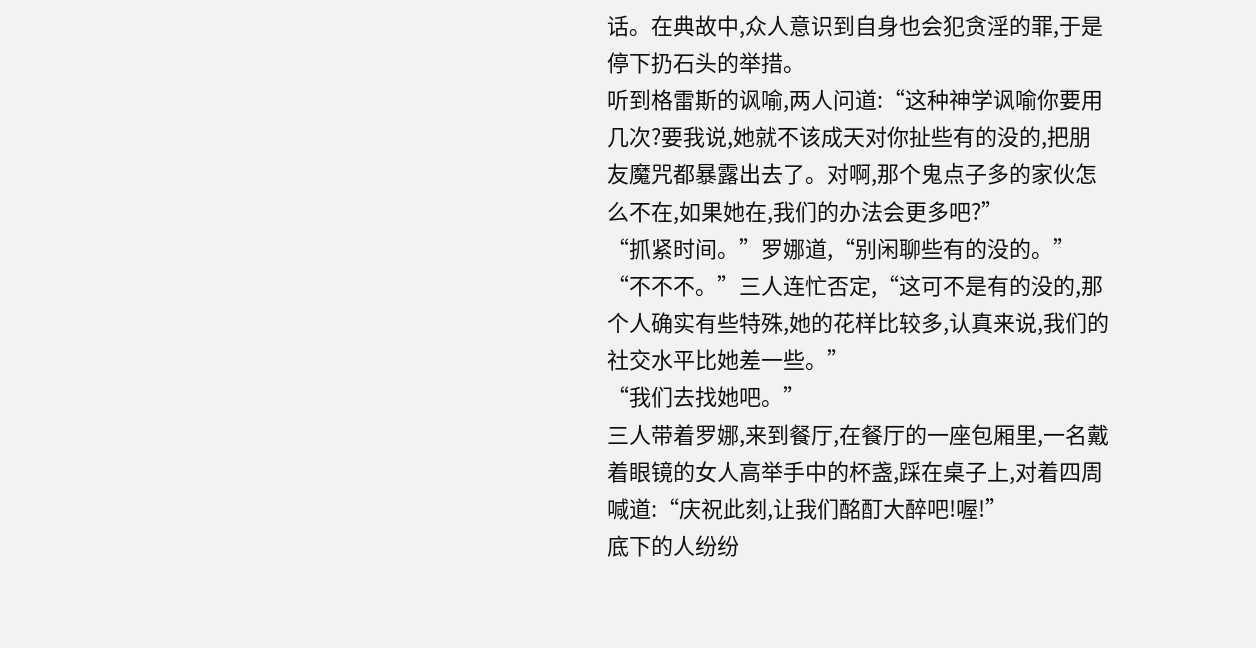话。在典故中,众人意识到自身也会犯贪淫的罪,于是停下扔石头的举措。
听到格雷斯的讽喻,两人问道:“这种神学讽喻你要用几次?要我说,她就不该成天对你扯些有的没的,把朋友魔咒都暴露出去了。对啊,那个鬼点子多的家伙怎么不在,如果她在,我们的办法会更多吧?”
“抓紧时间。”罗娜道,“别闲聊些有的没的。”
“不不不。”三人连忙否定,“这可不是有的没的,那个人确实有些特殊,她的花样比较多,认真来说,我们的社交水平比她差一些。”
“我们去找她吧。”
三人带着罗娜,来到餐厅,在餐厅的一座包厢里,一名戴着眼镜的女人高举手中的杯盏,踩在桌子上,对着四周喊道:“庆祝此刻,让我们酩酊大醉吧!喔!”
底下的人纷纷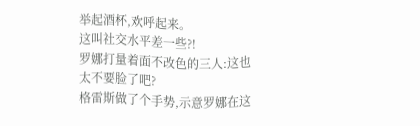举起酒杯,欢呼起来。
这叫社交水平差一些?!
罗娜打量着面不改色的三人:这也太不要脸了吧?
格雷斯做了个手势,示意罗娜在这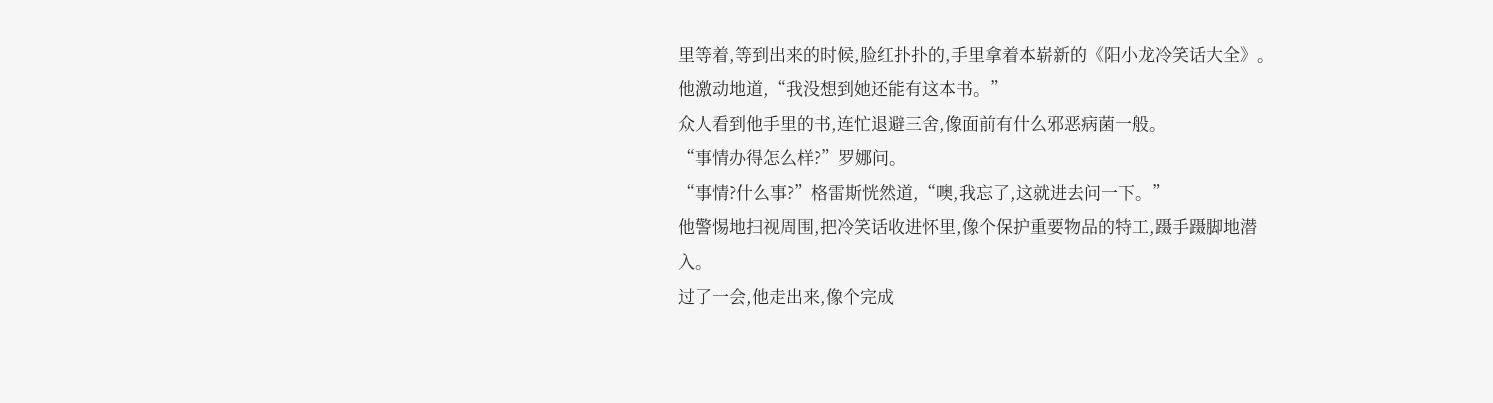里等着,等到出来的时候,脸红扑扑的,手里拿着本崭新的《阳小龙冷笑话大全》。
他激动地道,“我没想到她还能有这本书。”
众人看到他手里的书,连忙退避三舍,像面前有什么邪恶病菌一般。
“事情办得怎么样?”罗娜问。
“事情?什么事?”格雷斯恍然道,“噢,我忘了,这就进去问一下。”
他警惕地扫视周围,把冷笑话收进怀里,像个保护重要物品的特工,蹑手蹑脚地潜入。
过了一会,他走出来,像个完成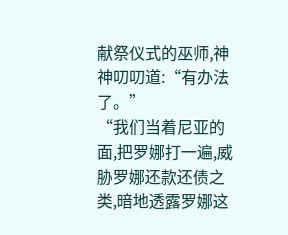献祭仪式的巫师,神神叨叨道:“有办法了。”
“我们当着尼亚的面,把罗娜打一遍,威胁罗娜还款还债之类,暗地透露罗娜这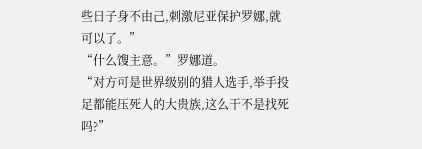些日子身不由己,刺激尼亚保护罗娜,就可以了。”
“什么馊主意。”罗娜道。
“对方可是世界级别的猎人选手,举手投足都能压死人的大贵族,这么干不是找死吗?”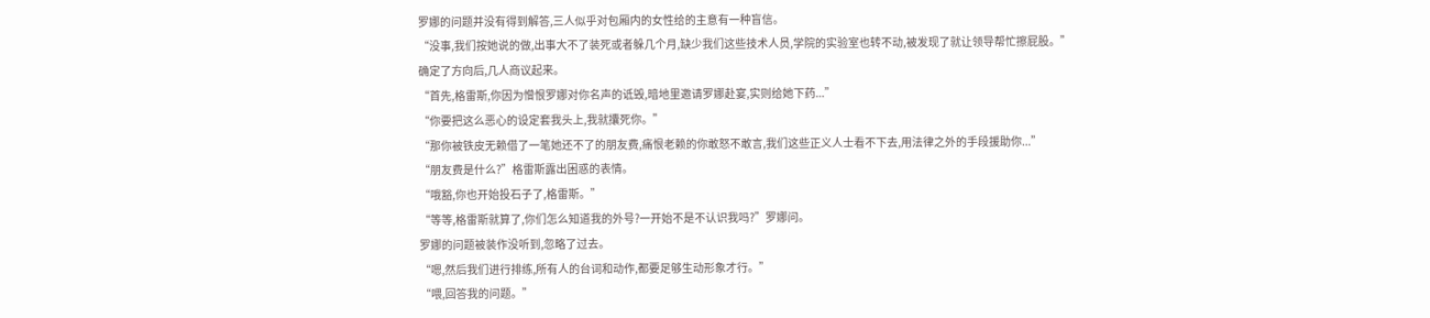罗娜的问题并没有得到解答,三人似乎对包厢内的女性给的主意有一种盲信。
“没事,我们按她说的做,出事大不了装死或者躲几个月,缺少我们这些技术人员,学院的实验室也转不动,被发现了就让领导帮忙擦屁股。”
确定了方向后,几人商议起来。
“首先,格雷斯,你因为憎恨罗娜对你名声的诋毁,暗地里邀请罗娜赴宴,实则给她下药...”
“你要把这么恶心的设定套我头上,我就攮死你。”
“那你被铁皮无赖借了一笔她还不了的朋友费,痛恨老赖的你敢怒不敢言,我们这些正义人士看不下去,用法律之外的手段援助你...”
“朋友费是什么?”格雷斯露出困惑的表情。
“哦豁,你也开始投石子了,格雷斯。”
“等等,格雷斯就算了,你们怎么知道我的外号?一开始不是不认识我吗?”罗娜问。
罗娜的问题被装作没听到,忽略了过去。
“嗯,然后我们进行排练,所有人的台词和动作,都要足够生动形象才行。”
“喂,回答我的问题。”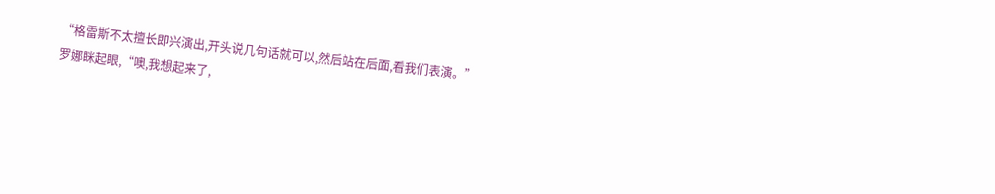“格雷斯不太擅长即兴演出,开头说几句话就可以,然后站在后面,看我们表演。”
罗娜眯起眼,“噢,我想起来了,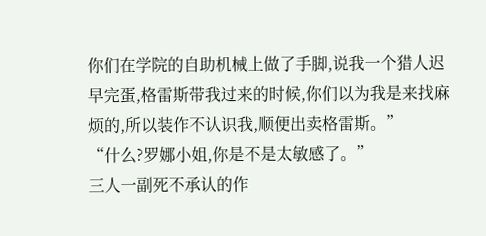你们在学院的自助机械上做了手脚,说我一个猎人迟早完蛋,格雷斯带我过来的时候,你们以为我是来找麻烦的,所以装作不认识我,顺便出卖格雷斯。”
“什么?罗娜小姐,你是不是太敏感了。”
三人一副死不承认的作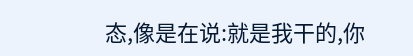态,像是在说:就是我干的,你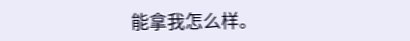能拿我怎么样。